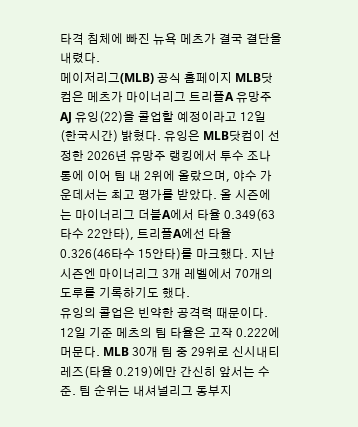타격 침체에 빠진 뉴욕 메츠가 결국 결단을 내렸다.
메이저리그(MLB) 공식 홈페이지 MLB닷컴은 메츠가 마이너리그 트리플A 유망주 AJ 유잉(22)을 콜업할 예정이라고 12일(한국시간) 밝혔다. 유잉은 MLB닷컴이 선정한 2026년 유망주 랭킹에서 투수 조나 통에 이어 팀 내 2위에 올랐으며, 야수 가운데서는 최고 평가를 받았다. 올 시즌에는 마이너리그 더블A에서 타율 0.349(63타수 22안타), 트리플A에선 타율 0.326(46타수 15안타)를 마크했다. 지난 시즌엔 마이너리그 3개 레벨에서 70개의 도루를 기록하기도 했다.
유잉의 콜업은 빈약한 공격력 때문이다. 12일 기준 메츠의 팀 타율은 고작 0.222에 머문다. MLB 30개 팀 중 29위로 신시내티 레즈(타율 0.219)에만 간신히 앞서는 수준. 팀 순위는 내셔널리그 동부지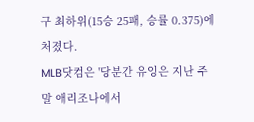구 최하위(15승 25패, 승률 0.375)에 처졌다.
MLB닷컴은 '당분간 유잉은 지난 주말 애리조나에서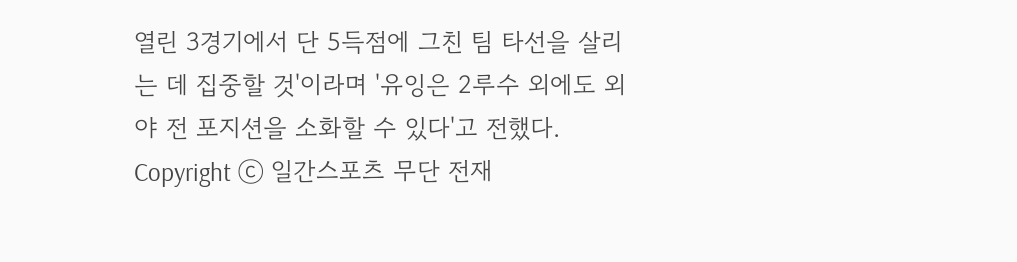열린 3경기에서 단 5득점에 그친 팀 타선을 살리는 데 집중할 것'이라며 '유잉은 2루수 외에도 외야 전 포지션을 소화할 수 있다'고 전했다.
Copyright ⓒ 일간스포츠 무단 전재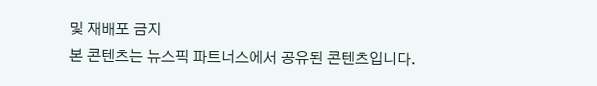및 재배포 금지
본 콘텐츠는 뉴스픽 파트너스에서 공유된 콘텐츠입니다.